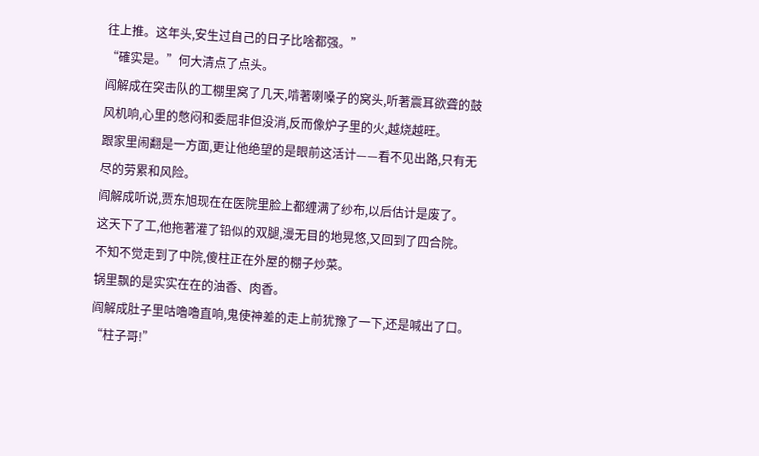往上推。这年头,安生过自己的日子比啥都强。”
“確实是。”何大清点了点头。
阎解成在突击队的工棚里窝了几天,啃著喇嗓子的窝头,听著震耳欲聋的鼓风机响,心里的憋闷和委屈非但没消,反而像炉子里的火,越烧越旺。
跟家里闹翻是一方面,更让他绝望的是眼前这活计——看不见出路,只有无尽的劳累和风险。
阎解成听说,贾东旭现在在医院里脸上都缠满了纱布,以后估计是废了。
这天下了工,他拖著灌了铅似的双腿,漫无目的地晃悠,又回到了四合院。
不知不觉走到了中院,傻柱正在外屋的棚子炒菜。
锅里飘的是实实在在的油香、肉香。
阎解成肚子里咕嚕嚕直响,鬼使神差的走上前犹豫了一下,还是喊出了口。
“柱子哥!”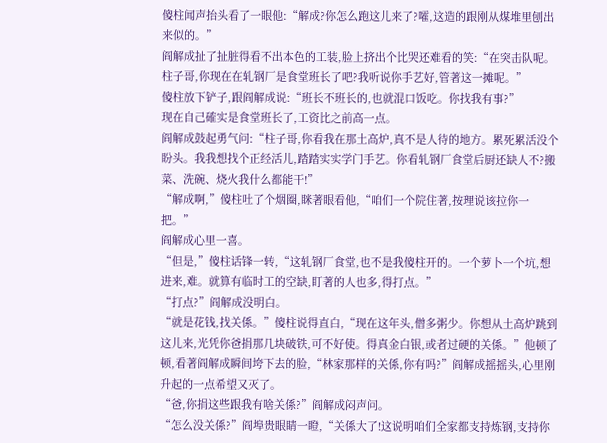傻柱闻声抬头看了一眼他:“解成?你怎么跑这儿来了?嚯,这造的跟刚从煤堆里刨出来似的。”
阎解成扯了扯脏得看不出本色的工装,脸上挤出个比哭还难看的笑:“在突击队呢。
柱子哥,你现在在轧钢厂是食堂班长了吧?我听说你手艺好,管著这一摊呢。”
傻柱放下铲子,跟阎解成说:“班长不班长的,也就混口饭吃。你找我有事?”
现在自己確实是食堂班长了,工资比之前高一点。
阎解成鼓起勇气问:“柱子哥,你看我在那土高炉,真不是人待的地方。累死累活没个盼头。我我想找个正经活儿,踏踏实实学门手艺。你看轧钢厂食堂后厨还缺人不?搬菜、洗碗、烧火我什么都能干!”
“解成啊,”傻柱吐了个烟圈,眯著眼看他,“咱们一个院住著,按理说该拉你一把。”
阎解成心里一喜。
“但是,”傻柱话锋一转,“这轧钢厂食堂,也不是我傻柱开的。一个萝卜一个坑,想进来,难。就算有临时工的空缺,盯著的人也多,得打点。”
“打点?”阎解成没明白。
“就是花钱,找关係。”傻柱说得直白,“现在这年头,僧多粥少。你想从土高炉跳到这儿来,光凭你爸捐那几块破铁,可不好使。得真金白银,或者过硬的关係。”他顿了顿,看著阎解成瞬间垮下去的脸,“林家那样的关係,你有吗?”阎解成摇摇头,心里刚升起的一点希望又灭了。
“爸,你捐这些跟我有啥关係?”阎解成闷声问。
“怎么没关係?”阎埠贵眼睛一瞪,“关係大了!这说明咱们全家都支持炼钢,支持你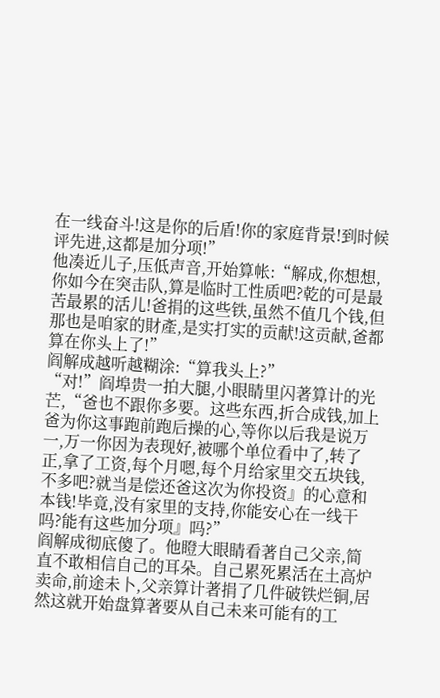在一线奋斗!这是你的后盾!你的家庭背景!到时候评先进,这都是加分项!”
他凑近儿子,压低声音,开始算帐:“解成,你想想,你如今在突击队,算是临时工性质吧?乾的可是最苦最累的活儿!爸捐的这些铁,虽然不值几个钱,但那也是咱家的財產,是实打实的贡献!这贡献,爸都算在你头上了!”
阎解成越听越糊涂:“算我头上?”
“对!”阎埠贵一拍大腿,小眼睛里闪著算计的光芒,“爸也不跟你多要。这些东西,折合成钱,加上爸为你这事跑前跑后操的心,等你以后我是说万一,万一你因为表现好,被哪个单位看中了,转了正,拿了工资,每个月嗯,每个月给家里交五块钱,不多吧?就当是偿还爸这次为你投资』的心意和本钱!毕竟,没有家里的支持,你能安心在一线干吗?能有这些加分项』吗?”
阎解成彻底傻了。他瞪大眼睛看著自己父亲,简直不敢相信自己的耳朵。自己累死累活在土高炉卖命,前途未卜,父亲算计著捐了几件破铁烂铜,居然这就开始盘算著要从自己未来可能有的工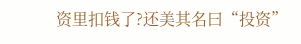资里扣钱了?还美其名曰“投资”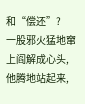和“偿还”?
一股邪火猛地窜上阎解成心头,他腾地站起来,